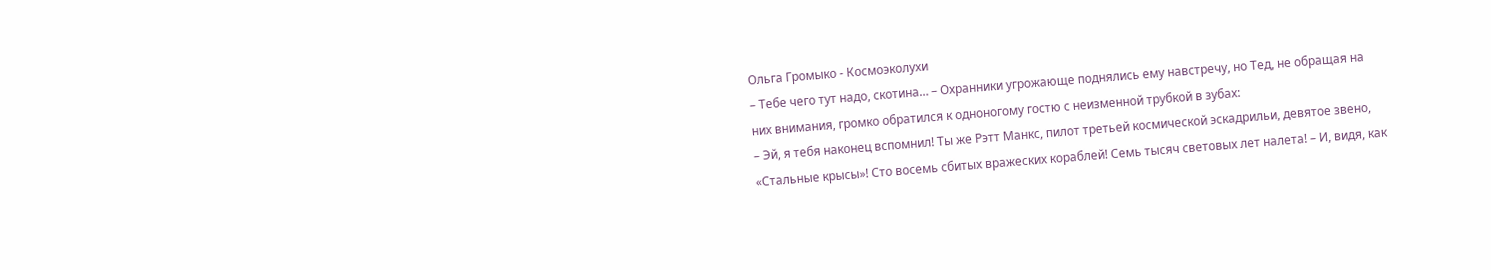Ольга Громыко - Космоэколухи
– Тебе чего тут надо, скотина… – Охранники угрожающе поднялись ему навстречу, но Тед, не обращая на них внимания, громко обратился к одноногому гостю с неизменной трубкой в зубах:
– Эй, я тебя наконец вспомнил! Ты же Рэтт Манкс, пилот третьей космической эскадрильи, девятое звено, «Стальные крысы»! Сто восемь сбитых вражеских кораблей! Семь тысяч световых лет налета! – И, видя, как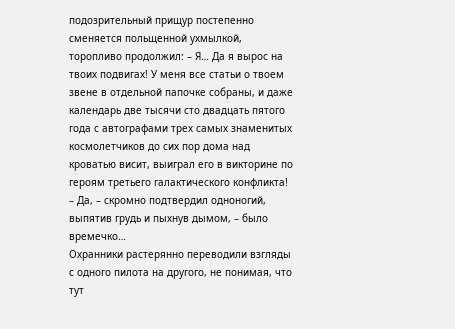подозрительный прищур постепенно сменяется польщенной ухмылкой, торопливо продолжил: – Я… Да я вырос на твоих подвигах! У меня все статьи о твоем звене в отдельной папочке собраны, и даже календарь две тысячи сто двадцать пятого года с автографами трех самых знаменитых космолетчиков до сих пор дома над кроватью висит, выиграл его в викторине по героям третьего галактического конфликта!
– Да, – скромно подтвердил одноногий, выпятив грудь и пыхнув дымом, – было времечко…
Охранники растерянно переводили взгляды с одного пилота на другого, не понимая, что тут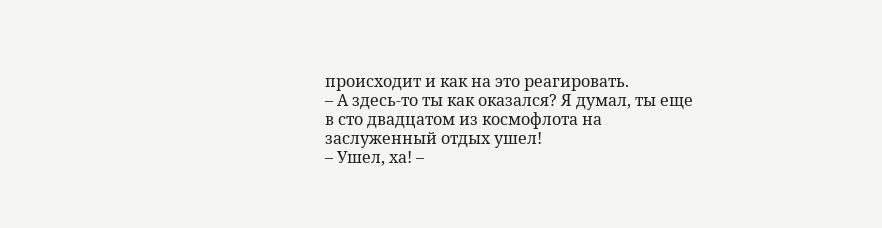происходит и как на это реагировать.
– А здесь-то ты как оказался? Я думал, ты еще в сто двадцатом из космофлота на заслуженный отдых ушел!
– Ушел, ха! –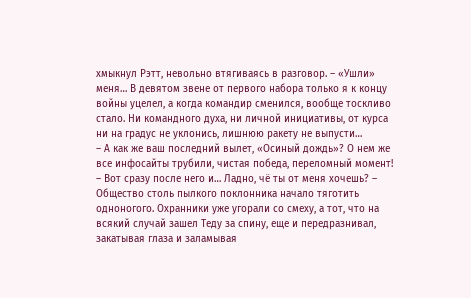хмыкнул Рэтт, невольно втягиваясь в разговор. – «Ушли» меня… В девятом звене от первого набора только я к концу войны уцелел, а когда командир сменился, вообще тоскливо стало. Ни командного духа, ни личной инициативы, от курса ни на градус не уклонись, лишнюю ракету не выпусти…
– А как же ваш последний вылет, «Осиный дождь»? О нем же все инфосайты трубили, чистая победа, переломный момент!
– Вот сразу после него и… Ладно, чё ты от меня хочешь? – Общество столь пылкого поклонника начало тяготить одноногого. Охранники уже угорали со смеху, а тот, что на всякий случай зашел Теду за спину, еще и передразнивал, закатывая глаза и заламывая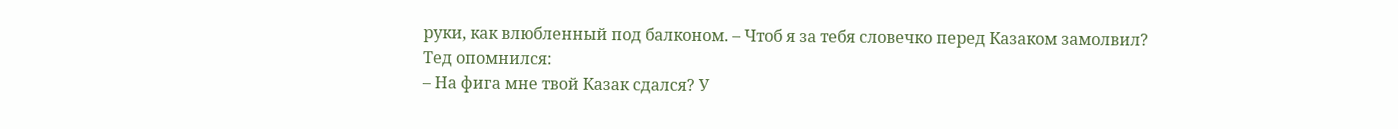руки, как влюбленный под балконом. – Чтоб я за тебя словечко перед Казаком замолвил?
Тед опомнился:
– На фига мне твой Казак сдался? У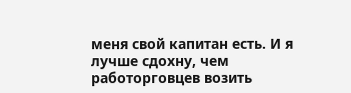меня свой капитан есть. И я лучше сдохну, чем работорговцев возить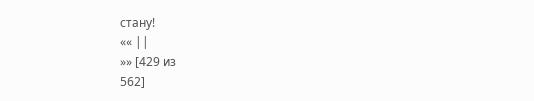стану!
«« ||
»» [429 из
562]